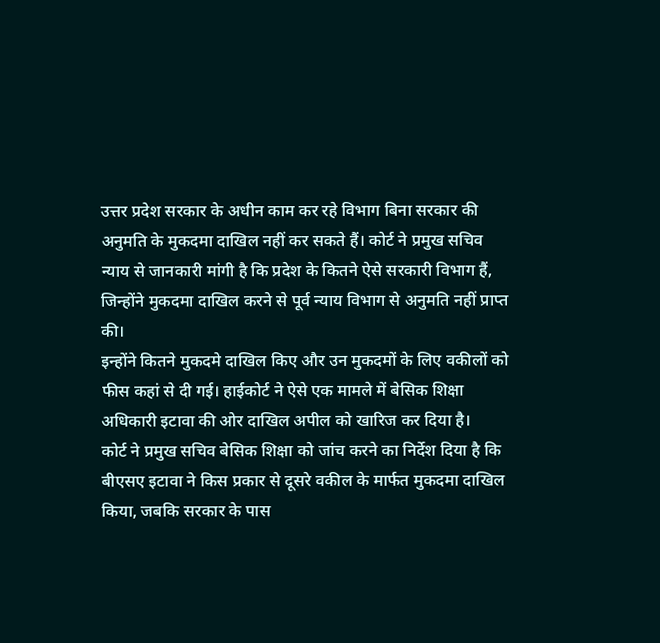उत्तर प्रदेश सरकार के अधीन काम कर रहे विभाग बिना सरकार की अनुमति के मुकदमा दाखिल नहीं कर सकते हैं। कोर्ट ने प्रमुख सचिव न्याय से जानकारी मांगी है कि प्रदेश के कितने ऐसे सरकारी विभाग हैं, जिन्होंने मुकदमा दाखिल करने से पूर्व न्याय विभाग से अनुमति नहीं प्राप्त की।
इन्होंने कितने मुकदमे दाखिल किए और उन मुकदमों के लिए वकीलों को फीस कहां से दी गई। हाईकोर्ट ने ऐसे एक मामले में बेसिक शिक्षा अधिकारी इटावा की ओर दाखिल अपील को खारिज कर दिया है।
कोर्ट ने प्रमुख सचिव बेसिक शिक्षा को जांच करने का निर्देश दिया है कि बीएसए इटावा ने किस प्रकार से दूसरे वकील के मार्फत मुकदमा दाखिल किया, जबकि सरकार के पास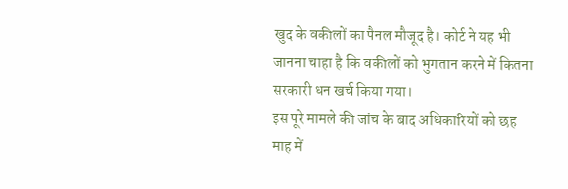खुद के वकीलों का पैनल मौजूद है। कोर्ट ने यह भी जानना चाहा है कि वकीलों को भुगतान करने में कितना सरकारी धन खर्च किया गया।
इस पूरे मामले की जांच के बाद अधिकारियों को छह माह में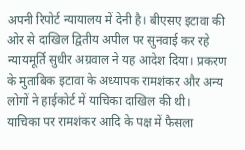अपनी रिपोर्ट न्यायालय में देनी है। बीएसए इटावा की ओर से दाखिल द्वितीय अपील पर सुनवाई कर रहे न्यायमूर्ति सुधीर अग्रवाल ने यह आदेश दिया। प्रकरण के मुताबिक इटावा के अध्यापक रामशंकर और अन्य लोगों ने हाईकोर्ट में याचिका दाखिल की थी।
याचिका पर रामशंकर आदि के पक्ष में फैसला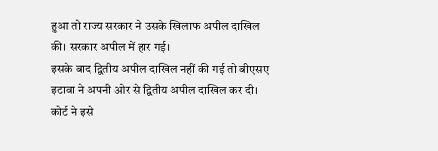हुआ तो राज्य सरकार ने उसके खिलाफ अपील दाखिल की। सरकार अपील में हार गई।
इसके बाद द्वितीय अपील दाखिल नहीं की गई तो बीएसए इटावा ने अपनी ओर से द्वितीय अपील दाखिल कर दी। कोर्ट ने इसे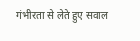गंभीरता से लेते हुए सवाल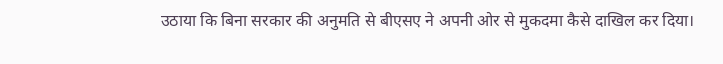उठाया कि बिना सरकार की अनुमति से बीएसए ने अपनी ओर से मुकदमा कैसे दाखिल कर दिया।